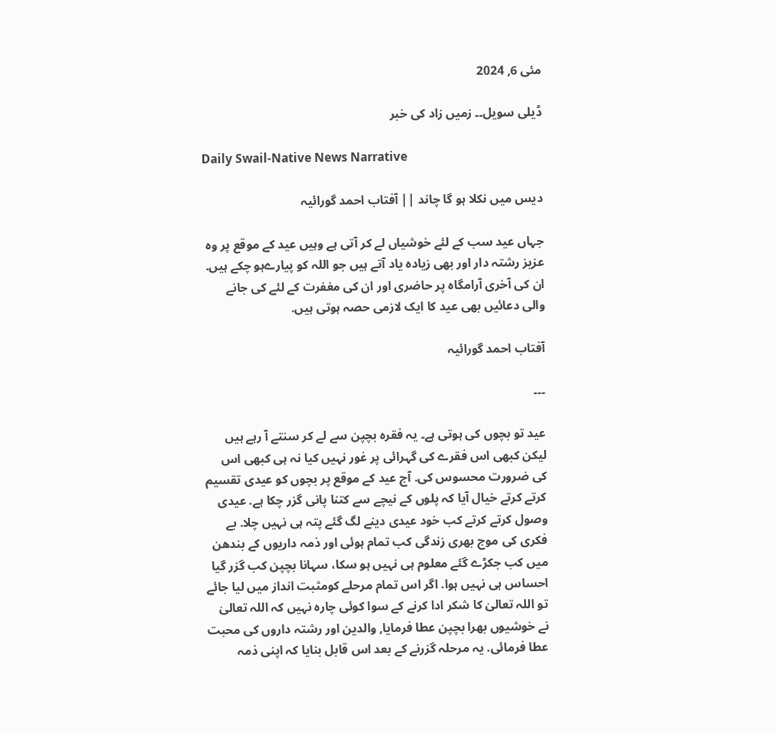مئی 6, 2024

ڈیلی سویل۔۔ زمیں زاد کی خبر

Daily Swail-Native News Narrative

دیس میں نکلا ہو گا چاند || آفتاب احمد گورائیہ

جہاں عید سب کے لئے خوشیاں لے کر آتی ہے وہیں عید کے موقع پر وہ عزیز رشتہ دار اور بھی زیادہ یاد آتے ہیں جو اللہ کو پیارےہو چکے ہیں. ان کی آخری آرامگاہ پر حاضری اور ان کی مغفرت کے لئے کی جانے والی دعائیں بھی عید کا ایک لازمی حصہ ہوتی ہیں.

آفتاب احمد گورائیہ

۔۔۔

عید تو بچوں کی ہوتی ہے۔ یہ فقرہ بچپن سے لے کر سنتے آ رہے ہیں لیکن کبھی اس فقرے کی گہرائی پر غور نہیں کیا نہ ہی کبھی اس کی ضرورت محسوس کی. آج عید کے موقع پر بچوں کو عیدی تقسیم کرتے کرتے خیال آیا کہ پلوں کے نیچے سے کتنا پانی گزر چکا ہے. عیدی وصول کرتے کرتے کب خود عیدی دینے لگ گئے پتہ ہی نہیں چلا. بے فکری کی موج بھری زندگی کب تمام ہوئی اور ذمہ داریوں کے بندھن میں کب جکڑے گئے معلوم ہی نہیں ہو سکا، سہانا بچپن کب گزر گیا احساس ہی نہیں ہوا. اگر اس تمام مرحلے کومثبت انداز میں لیا جائے تو اللہ تعالیٰ کا شکر ادا کرنے کے سوا کوئی چارہ نہیں کہ اللہ تعالیٰ نے خوشیوں بھرا بچپن عطا فرمایا, والدین اور رشتہ داروں کی محبت عطا فرمائی. یہ مرحلہ گزرنے کے بعد اس قابل بنایا کہ اپنی ذمہ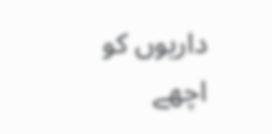داریوں کو اچھے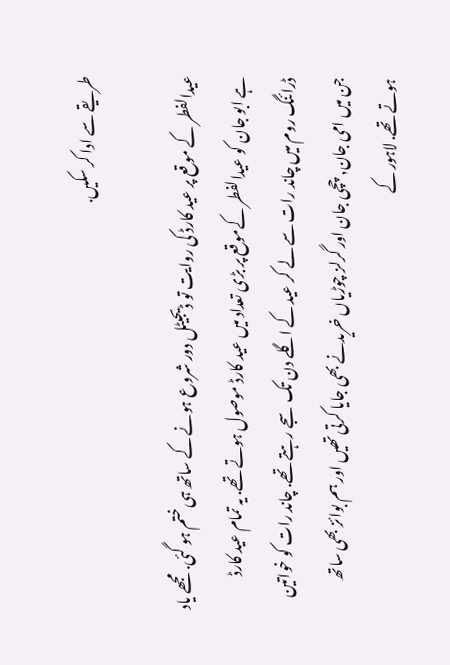طریقے سے ادا کر سکیں.

عیدالفطر کے موقع پر عید کارڈ کی روایت تو ڈیجیٹل دور شروع ہونے کے ساتھ ہی ختم ہو گئی. مجھے یاد ہے ابو جان کو عیدالفطر کےموقع پر بڑی تعداد میں عید کارڈ موصول ہوتے تھے. یہ تمام عید کارڈ ڈرائنگ روم میں چاند رات سے لے کر عید کے اگلے دن تک سجے رہتے تھے. چاند رات کو خواتین جن میں امی جان, چچی جان اور گرلز چوڑیاں خریدنے بھی جایا کرتی تھیں اور ہم بوائز بھی ساتھ ہوتے تھے. لاہور کے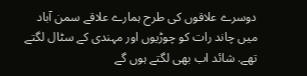دوسرے علاقوں کی طرح ہمارے علاقے سمن آباد میں چاند رات کو چوڑیوں اور مہندی کے سٹال لگتے تھے. شائد اب بھی لگتے ہوں گے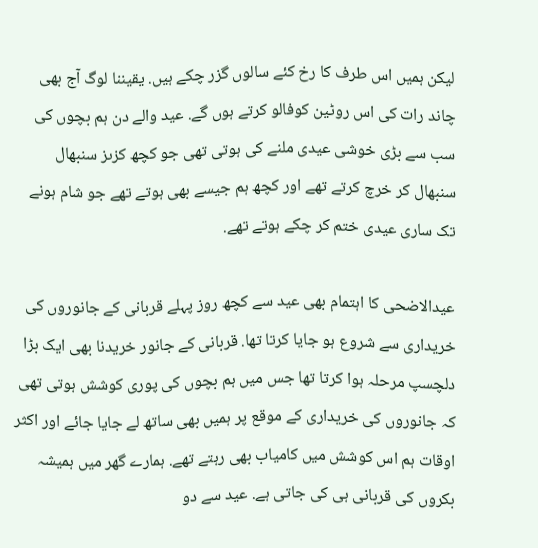لیکن ہمیں اس طرف کا رخ کئے سالوں گزر چکے ہیں. یقیننا لوگ آج بھی چاند رات کی اس روٹین کوفالو کرتے ہوں گے. عید والے دن ہم بچوں کی سب سے بڑی خوشی عیدی ملنے کی ہوتی تھی جو کچھ کزںز سنبھال سنبھال کر خرچ کرتے تھے اور کچھ ہم جیسے بھی ہوتے تھے جو شام ہونے تک ساری عیدی ختم کر چکے ہوتے تھے.

عیدالاضحی کا اہتمام بھی عید سے کچھ روز پہلے قربانی کے جانوروں کی خریداری سے شروع ہو جایا کرتا تھا. قربانی کے جانور خریدنا بھی ایک بڑا دلچسپ مرحلہ ہوا کرتا تھا جس میں ہم بچوں کی پوری کوشش ہوتی تھی کہ جانوروں کی خریداری کے موقع پر ہمیں بھی ساتھ لے جایا جائے اور اکثر اوقات ہم اس کوشش میں کامیاب بھی رہتے تھے. ہمارے گھر میں ہمیشہ بکروں کی قربانی ہی کی جاتی ہے. عید سے دو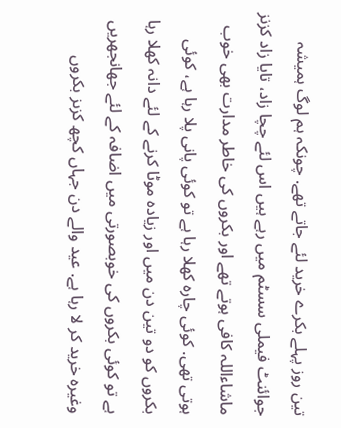تین روز پہلے بکرے خرید لئے جاتے تھے. چونکہ ہم لوگ ہمیشہ جوائنٹ فیملی سسٹم میں رہے ہیں اس لئے چچا زاد، تایا زاد کزنز ماشاءاللہ کافی ہوتے تھے اور بکروں کی خاطر مدارت بھی خوب ہوتی تھی. کوئی چارہ کھلا رہا ہے تو کوئی پانی پلا رہا ہے، کوئی بکروں کو دو تین دن میں اور زیادہ موٹا کرنے کے لئے دانہ کھلا رہا ہے تو کوئی بکروں کی خوبصورتی میں اضافہ کے لئے جھانجھریں وغیرہ خرید کر لا رہا ہے. عید والے دن جہاں کچھ کزںز بکروں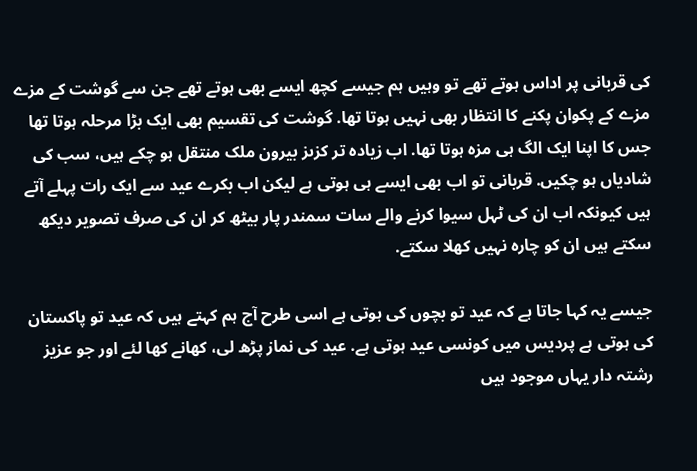کی قربانی پر اداس ہوتے تھے تو وہیں ہم جیسے کچھ ایسے بھی ہوتے تھے جن سے گوشت کے مزے مزے کے پکوان پکنے کا انتظار بھی نہیں ہوتا تھا. گوشت کی تقسیم بھی ایک بڑا مرحلہ ہوتا تھا جس کا اپنا ایک الگ ہی مزہ ہوتا تھا. اب زیادہ تر کزںز بیرون ملک منتقل ہو چکے ہیں، سب کی شادیاں ہو چکیں. قربانی تو اب بھی ایسے ہی ہوتی ہے لیکن اب بکرے عید سے ایک رات پہلے آتے ہیں کیونکہ اب ان کی ٹہل سیوا کرنے والے سات سمندر پار بیٹھ کر ان کی صرف تصویر دیکھ سکتے ہیں ان کو چارہ نہیں کھلا سکتے.

جیسے یہ کہا جاتا ہے کہ عید تو بچوں کی ہوتی ہے اسی طرح آج ہم کہتے ہیں کہ عید تو پاکستان کی ہوتی ہے پردیس میں کونسی عید ہوتی ہے. عید کی نماز پڑھ لی، کھانے کھا لئے اور جو عزیز رشتہ دار یہاں موجود ہیں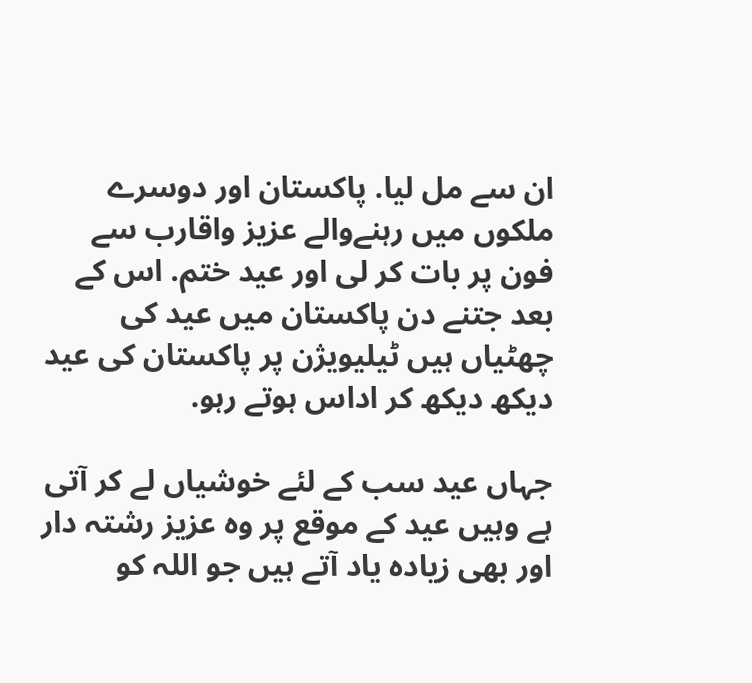ان سے مل لیا. پاکستان اور دوسرے ملکوں میں رہنےوالے عزیز واقارب سے فون پر بات کر لی اور عید ختم. اس کے بعد جتنے دن پاکستان میں عید کی چھٹیاں ہیں ٹیلیویژن پر پاکستان کی عید دیکھ دیکھ کر اداس ہوتے رہو.

جہاں عید سب کے لئے خوشیاں لے کر آتی ہے وہیں عید کے موقع پر وہ عزیز رشتہ دار اور بھی زیادہ یاد آتے ہیں جو اللہ کو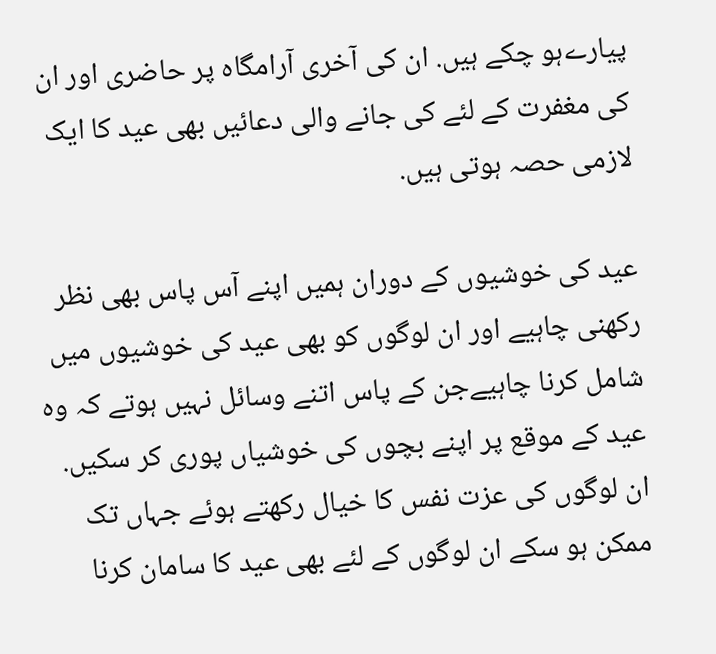پیارےہو چکے ہیں. ان کی آخری آرامگاہ پر حاضری اور ان کی مغفرت کے لئے کی جانے والی دعائیں بھی عید کا ایک لازمی حصہ ہوتی ہیں.

عید کی خوشیوں کے دوران ہمیں اپنے آس پاس بھی نظر رکھنی چاہیے اور ان لوگوں کو بھی عید کی خوشیوں میں شامل کرنا چاہیےجن کے پاس اتنے وسائل نہیں ہوتے کہ وہ عید کے موقع پر اپنے بچوں کی خوشیاں پوری کر سکیں. ان لوگوں کی عزت نفس کا خیال رکھتے ہوئے جہاں تک ممکن ہو سکے ان لوگوں کے لئے بھی عید کا سامان کرنا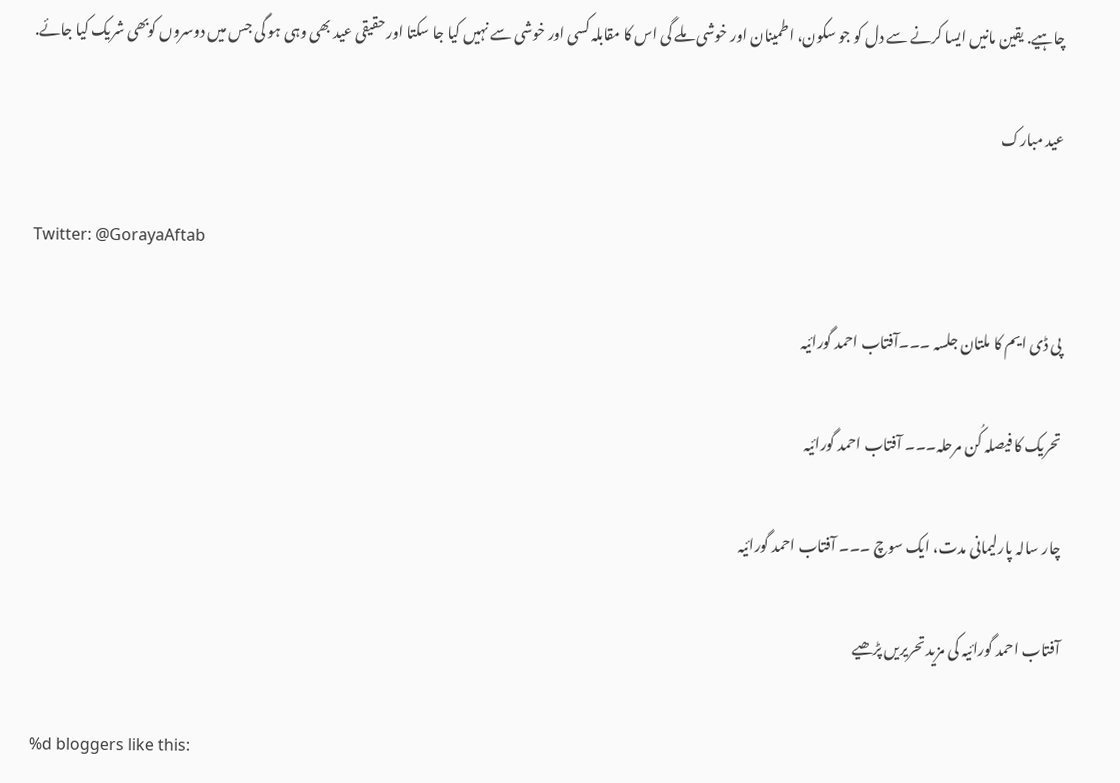چاہیے. یقین مانیں ایسا کرنے سے دل کو جو سکون، اطمینان اور خوشی ملے گی اس کا مقابلہ کسی اور خوشی سے نہیں کیا جا سکتا اور حقیقی عید بھی وہی ہو گی جس میں دوسروں کوبھی شریک کیا جائے.

عید مبارک

Twitter: @GorayaAftab

پی ڈی ایم کا ملتان جلسہ ۔۔۔آفتاب احمد گورائیہ

تحریک کا فیصلہ کُن مرحلہ۔۔۔ آفتاب احمد گورائیہ

چار سالہ پارلیمانی مدت، ایک سوچ ۔۔۔ آفتاب احمد گورائیہ

آفتاب احمد گورائیہ کی مزید تحریریں پڑھیے

%d bloggers like this: